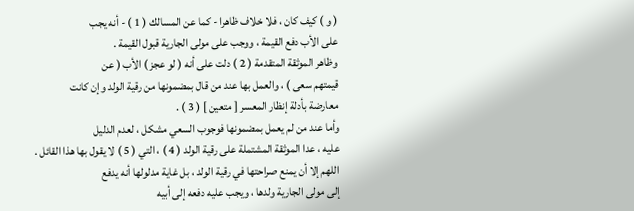( و ) كيف كان ، فلا خلاف ظاهرا - كما عن المسالك ( 1 ) - أنه يجب
على الأب دفع القيمة ، ووجب على مولى الجارية قبول القيمة .
وظاهر الموثقة المتقدمة ( 2 ) دلت على أنه ( لو عجز ) الأب ( عن
قيمتهم سعى ) ، والعمل بها عند من قال بمضمونها من رقية الولد وإن كانت
معارضة بأدلة إنظار المعسر [ متعين ] ( 3 ) .
وأما عند من لم يعمل بمضمونها فوجوب السعي مشكل ، لعدم الدليل
عليه ، عدا الموثقة المشتملة على رقية الولد ( 4 ) ، التي ( 5 ) لا يقول بها هذا القائل .
اللهم إلا أن يمنع صراحتها في رقية الولد ، بل غاية مدلولها أنه يدفع
إلى مولى الجارية ولدها ، ويجب عليه دفعه إلى أبيه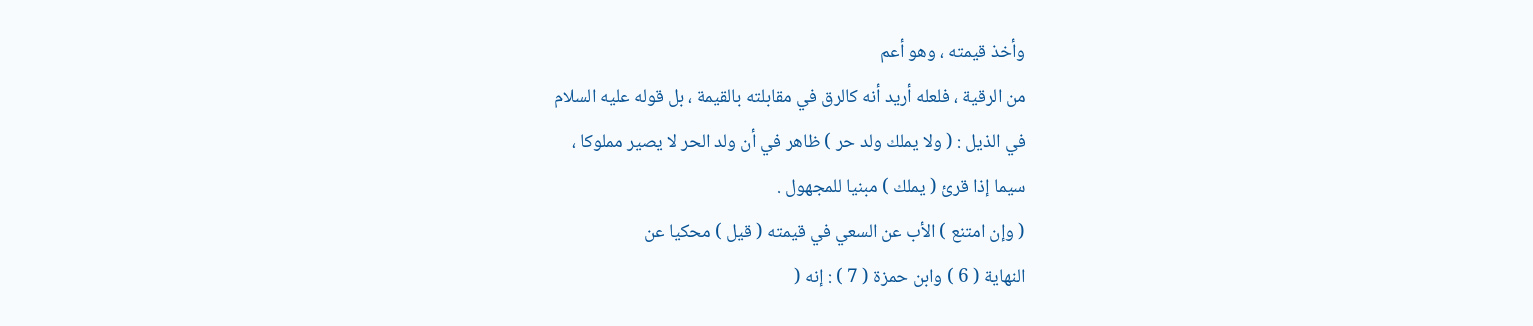وأخذ قيمته ، وهو أعم
من الرقية ، فلعله أريد أنه كالرق في مقابلته بالقيمة ، بل قوله عليه السلام
في الذيل : ( ولا يملك ولد حر ) ظاهر في أن ولد الحر لا يصير مملوكا ،
سيما إذا قرئ ( يملك ) مبنيا للمجهول .
( وإن امتنع ) الأب عن السعي في قيمته ( قيل ) محكيا عن
النهاية ( 6 ) وابن حمزة ( 7 ) : إنه (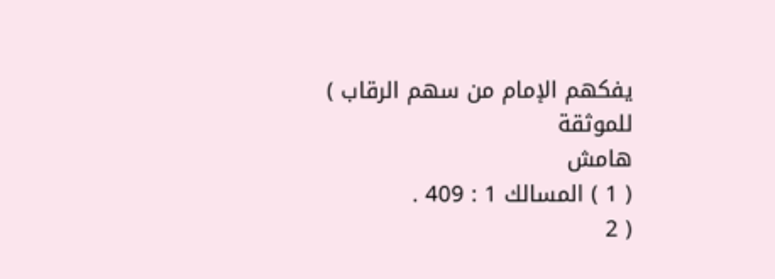يفكهم الإمام من سهم الرقاب ) للموثقة
هامش
( 1 ) المسالك 1 : 409 .
( 2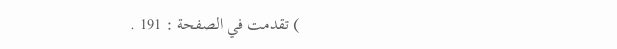) تقدمت في الصفحة : 191 .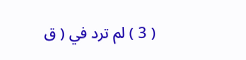( 3 ) لم ترد في ( ق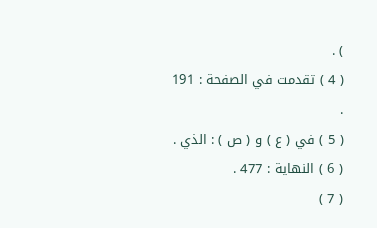) .
( 4 ) تقدمت في الصفحة : 191 .
( 5 ) في ( ع ) و ( ص ) : الذي .
( 6 ) النهاية : 477 .
( 7 )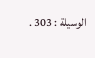الوسيلة : 303 .